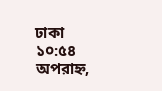ঢাকা ১০:৫৪ অপরাহ্ন,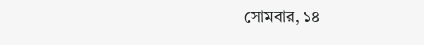সোমবার, ১৪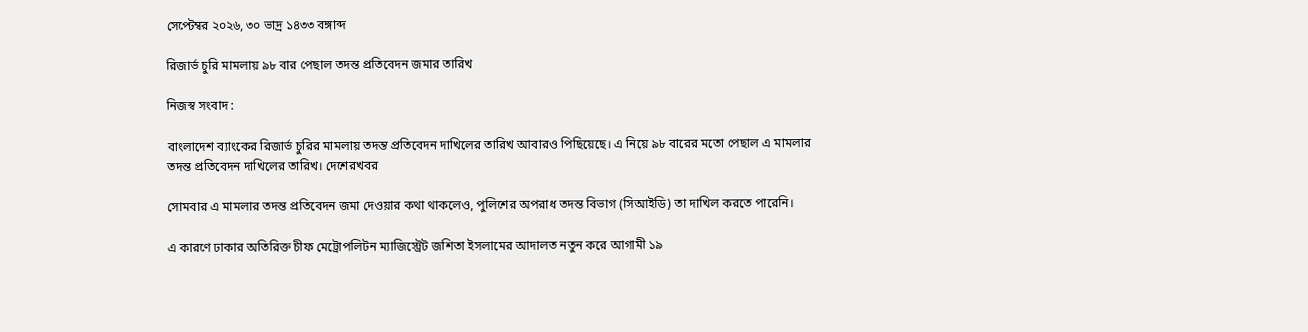সেপ্টেম্বর ২০২৬, ৩০ ভাদ্র ১৪৩৩ বঙ্গাব্দ

রিজার্ভ চুরি মামলায় ৯৮ বার পেছাল তদন্ত প্রতিবেদন জমার তারিখ

নিজস্ব সংবাদ :

বাংলাদেশ ব্যাংকের রিজার্ভ চুরির মামলায় তদন্ত প্রতিবেদন দাখিলের তারিখ আবারও পিছিয়েছে। এ নিয়ে ৯৮ বারের মতো পেছাল এ মামলার তদন্ত প্রতিবেদন দাখিলের তারিখ। দেশেরখবর

সোমবার এ মামলার তদন্ত প্রতিবেদন জমা দেওয়ার কথা থাকলেও, পুলিশের অপরাধ তদন্ত বিভাগ (সিআইডি) তা দাখিল করতে পারেনি।

এ কারণে ঢাকার অতিরিক্ত চীফ মেট্রোপলিটন ম্যাজিস্ট্রেট জশিতা ইসলামের আদালত নতুন করে আগামী ১৯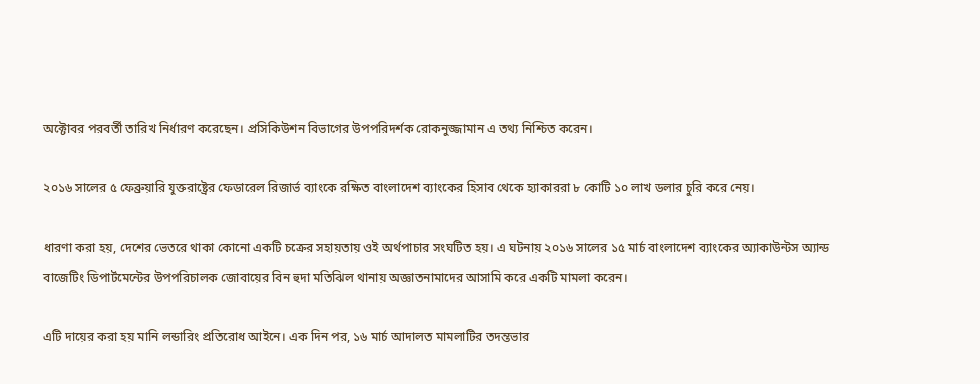অক্টোবর পরবর্তী তারিখ নির্ধারণ করেছেন। প্রসিকিউশন বিভাগের উপপরিদর্শক রোকনুজ্জামান এ তথ্য নিশ্চিত করেন।

২০১৬ সালের ৫ ফেব্রুয়ারি যুক্তরাষ্ট্রের ফেডারেল রিজার্ভ ব্যাংকে রক্ষিত বাংলাদেশ ব্যাংকের হিসাব থেকে হ্যাকাররা ৮ কোটি ১০ লাখ ডলার চুরি করে নেয়।

ধারণা করা হয়, দেশের ভেতরে থাকা কোনো একটি চক্রের সহায়তায় ওই অর্থপাচার সংঘটিত হয়। এ ঘটনায় ২০১৬ সালের ১৫ মার্চ বাংলাদেশ ব্যাংকের অ্যাকাউন্টস অ্যান্ড বাজেটিং ডিপার্টমেন্টের উপপরিচালক জোবায়ের বিন হুদা মতিঝিল থানায় অজ্ঞাতনামাদের আসামি করে একটি মামলা করেন।

এটি দায়ের করা হয় মানি লন্ডারিং প্রতিরোধ আইনে। এক দিন পর, ১৬ মার্চ আদালত মামলাটির তদন্তভার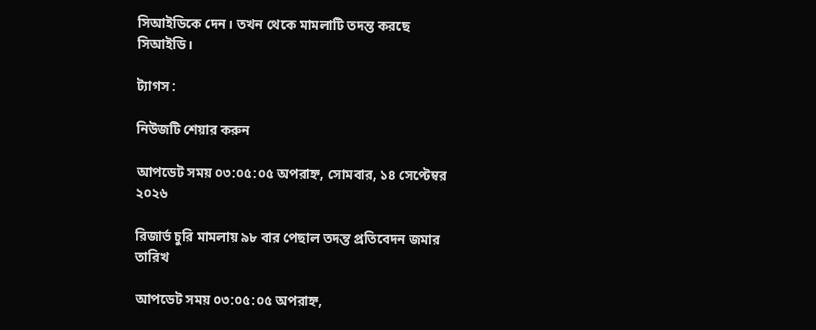সিআইডিকে দেন। তখন থেকে মামলাটি তদন্ত করছে সিআইডি।

ট্যাগস :

নিউজটি শেয়ার করুন

আপডেট সময় ০৩:০৫:০৫ অপরাহ্ন, সোমবার, ১৪ সেপ্টেম্বর ২০২৬

রিজার্ভ চুরি মামলায় ৯৮ বার পেছাল তদন্ত প্রতিবেদন জমার তারিখ

আপডেট সময় ০৩:০৫:০৫ অপরাহ্ন,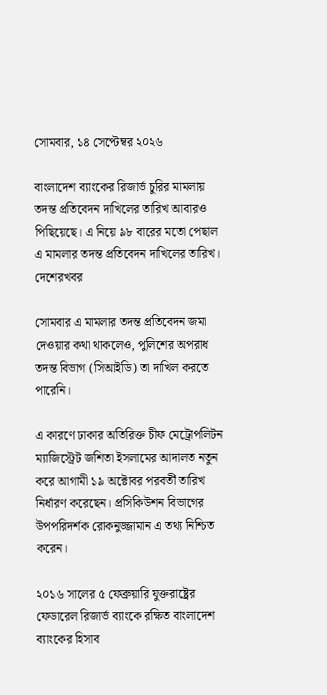সোমবার, ১৪ সেপ্টেম্বর ২০২৬

বাংলাদেশ ব্যাংকের রিজার্ভ চুরির মামলায় তদন্ত প্রতিবেদন দাখিলের তারিখ আবারও পিছিয়েছে। এ নিয়ে ৯৮ বারের মতো পেছাল এ মামলার তদন্ত প্রতিবেদন দাখিলের তারিখ। দেশেরখবর

সোমবার এ মামলার তদন্ত প্রতিবেদন জমা দেওয়ার কথা থাকলেও, পুলিশের অপরাধ তদন্ত বিভাগ (সিআইডি) তা দাখিল করতে পারেনি।

এ কারণে ঢাকার অতিরিক্ত চীফ মেট্রোপলিটন ম্যাজিস্ট্রেট জশিতা ইসলামের আদালত নতুন করে আগামী ১৯ অক্টোবর পরবর্তী তারিখ নির্ধারণ করেছেন। প্রসিকিউশন বিভাগের উপপরিদর্শক রোকনুজ্জামান এ তথ্য নিশ্চিত করেন।

২০১৬ সালের ৫ ফেব্রুয়ারি যুক্তরাষ্ট্রের ফেডারেল রিজার্ভ ব্যাংকে রক্ষিত বাংলাদেশ ব্যাংকের হিসাব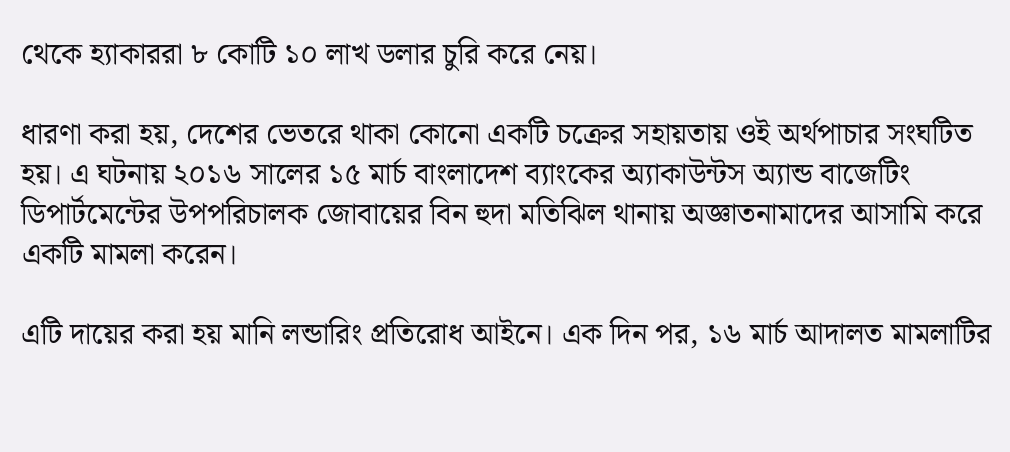থেকে হ্যাকাররা ৮ কোটি ১০ লাখ ডলার চুরি করে নেয়।

ধারণা করা হয়, দেশের ভেতরে থাকা কোনো একটি চক্রের সহায়তায় ওই অর্থপাচার সংঘটিত হয়। এ ঘটনায় ২০১৬ সালের ১৫ মার্চ বাংলাদেশ ব্যাংকের অ্যাকাউন্টস অ্যান্ড বাজেটিং ডিপার্টমেন্টের উপপরিচালক জোবায়ের বিন হুদা মতিঝিল থানায় অজ্ঞাতনামাদের আসামি করে একটি মামলা করেন।

এটি দায়ের করা হয় মানি লন্ডারিং প্রতিরোধ আইনে। এক দিন পর, ১৬ মার্চ আদালত মামলাটির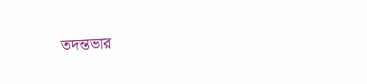তদন্তভার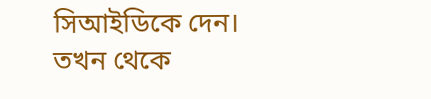সিআইডিকে দেন। তখন থেকে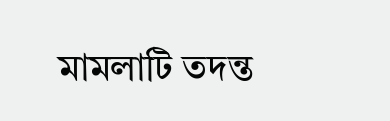মামলাটি তদন্ত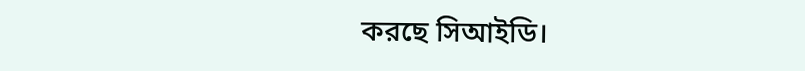করছে সিআইডি।